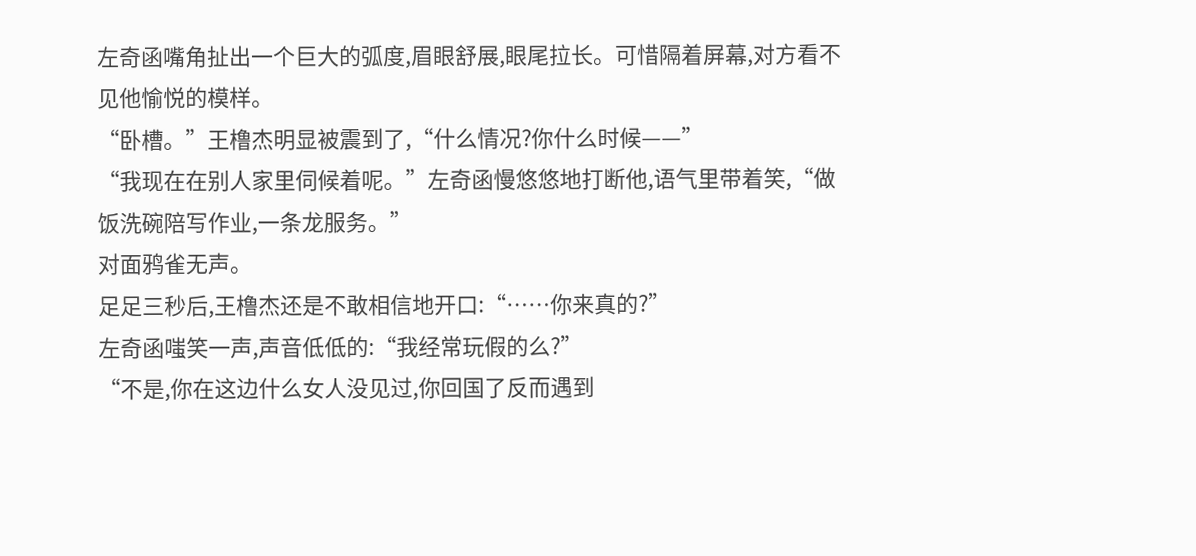左奇函嘴角扯出一个巨大的弧度,眉眼舒展,眼尾拉长。可惜隔着屏幕,对方看不见他愉悦的模样。
“卧槽。”王橹杰明显被震到了,“什么情况?你什么时候——”
“我现在在别人家里伺候着呢。”左奇函慢悠悠地打断他,语气里带着笑,“做饭洗碗陪写作业,一条龙服务。”
对面鸦雀无声。
足足三秒后,王橹杰还是不敢相信地开口:“……你来真的?”
左奇函嗤笑一声,声音低低的:“我经常玩假的么?”
“不是,你在这边什么女人没见过,你回国了反而遇到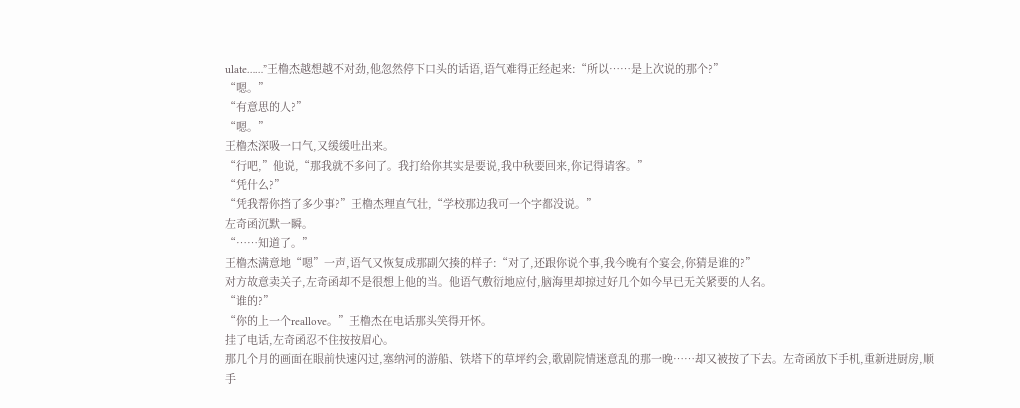ulate……”王橹杰越想越不对劲,他忽然停下口头的话语,语气难得正经起来:“所以……是上次说的那个?”
“嗯。”
“有意思的人?”
“嗯。”
王橹杰深吸一口气,又缓缓吐出来。
“行吧,”他说,“那我就不多问了。我打给你其实是要说,我中秋要回来,你记得请客。”
“凭什么?”
“凭我帮你挡了多少事?”王橹杰理直气壮,“学校那边我可一个字都没说。”
左奇函沉默一瞬。
“……知道了。”
王橹杰满意地“嗯”一声,语气又恢复成那副欠揍的样子:“对了,还跟你说个事,我今晚有个宴会,你猜是谁的?”
对方故意卖关子,左奇函却不是很想上他的当。他语气敷衍地应付,脑海里却掠过好几个如今早已无关紧要的人名。
“谁的?”
“你的上一个reallove。”王橹杰在电话那头笑得开怀。
挂了电话,左奇函忍不住按按眉心。
那几个月的画面在眼前快速闪过,塞纳河的游船、铁塔下的草坪约会,歌剧院情迷意乱的那一晚……却又被按了下去。左奇函放下手机,重新进厨房,顺手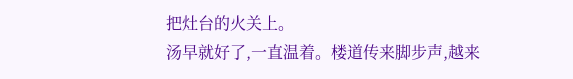把灶台的火关上。
汤早就好了,一直温着。楼道传来脚步声,越来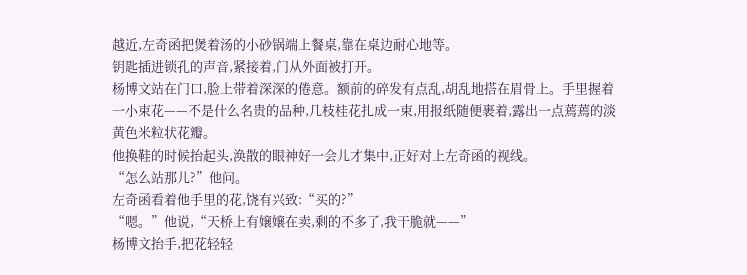越近,左奇函把煲着汤的小砂锅端上餐桌,靠在桌边耐心地等。
钥匙插进锁孔的声音,紧接着,门从外面被打开。
杨博文站在门口,脸上带着深深的倦意。额前的碎发有点乱,胡乱地搭在眉骨上。手里握着一小束花——不是什么名贵的品种,几枝桂花扎成一束,用报纸随便裹着,露出一点蔫蔫的淡黄色米粒状花瓣。
他换鞋的时候抬起头,涣散的眼神好一会儿才集中,正好对上左奇函的视线。
“怎么站那儿?”他问。
左奇函看着他手里的花,饶有兴致:“买的?”
“嗯。”他说,“天桥上有嬢嬢在卖,剩的不多了,我干脆就——”
杨博文抬手,把花轻轻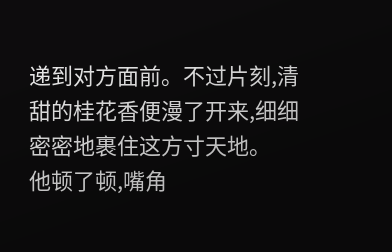递到对方面前。不过片刻,清甜的桂花香便漫了开来,细细密密地裹住这方寸天地。
他顿了顿,嘴角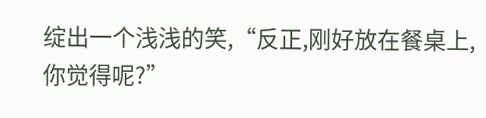绽出一个浅浅的笑,“反正,刚好放在餐桌上,你觉得呢?”